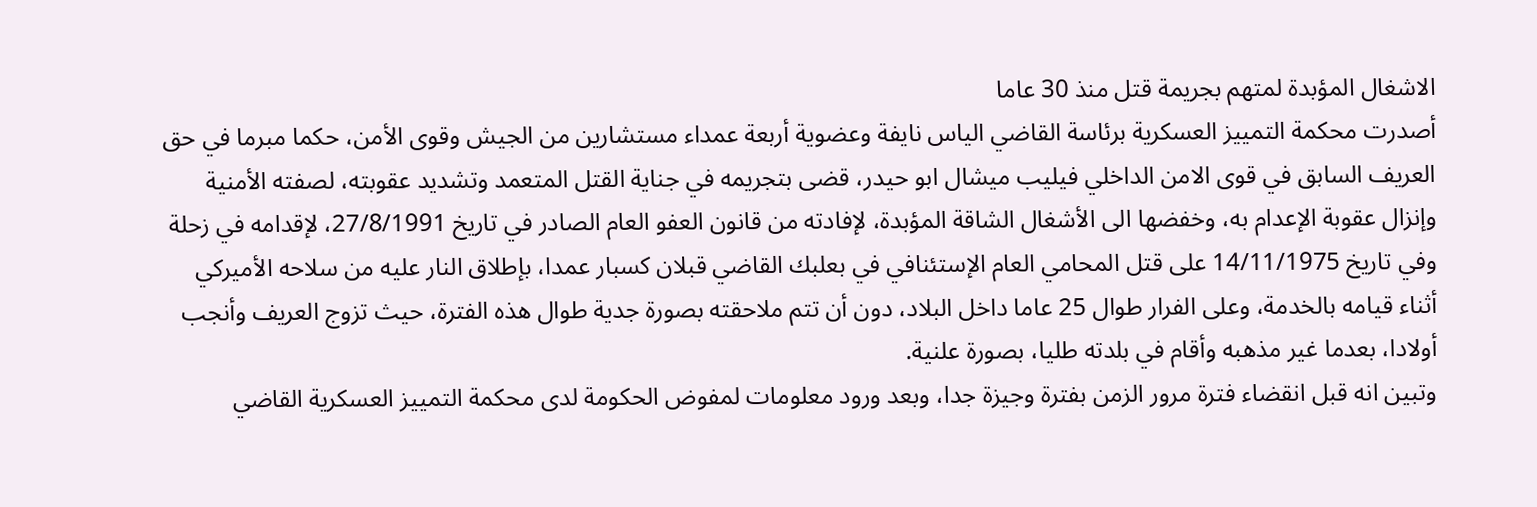الاشغال المؤبدة لمتهم بجريمة قتل منذ 30 عاما
أصدرت محكمة التمييز العسكرية برئاسة القاضي الياس نايفة وعضوية أربعة عمداء مستشارين من الجيش وقوى الأمن، حكما مبرما في حق العريف السابق في قوى الامن الداخلي فيليب ميشال ابو حيدر، قضى بتجريمه في جناية القتل المتعمد وتشديد عقوبته، لصفته الأمنية وإنزال عقوبة الإعدام به، وخفضها الى الأشغال الشاقة المؤبدة، لإفادته من قانون العفو العام الصادر في تاريخ 27/8/1991، لإقدامه في زحلة وفي تاريخ 14/11/1975 على قتل المحامي العام الإستئنافي في بعلبك القاضي قبلان كسبار عمدا، بإطلاق النار عليه من سلاحه الأميركي أثناء قيامه بالخدمة، وعلى الفرار طوال 25 عاما داخل البلاد، دون أن تتم ملاحقته بصورة جدية طوال هذه الفترة، حيث تزوج العريف وأنجب أولادا، بعدما غير مذهبه وأقام في بلدته طليا، بصورة علنية.
وتبين انه قبل انقضاء فترة مرور الزمن بفترة وجيزة جدا، وبعد ورود معلومات لمفوض الحكومة لدى محكمة التمييز العسكرية القاضي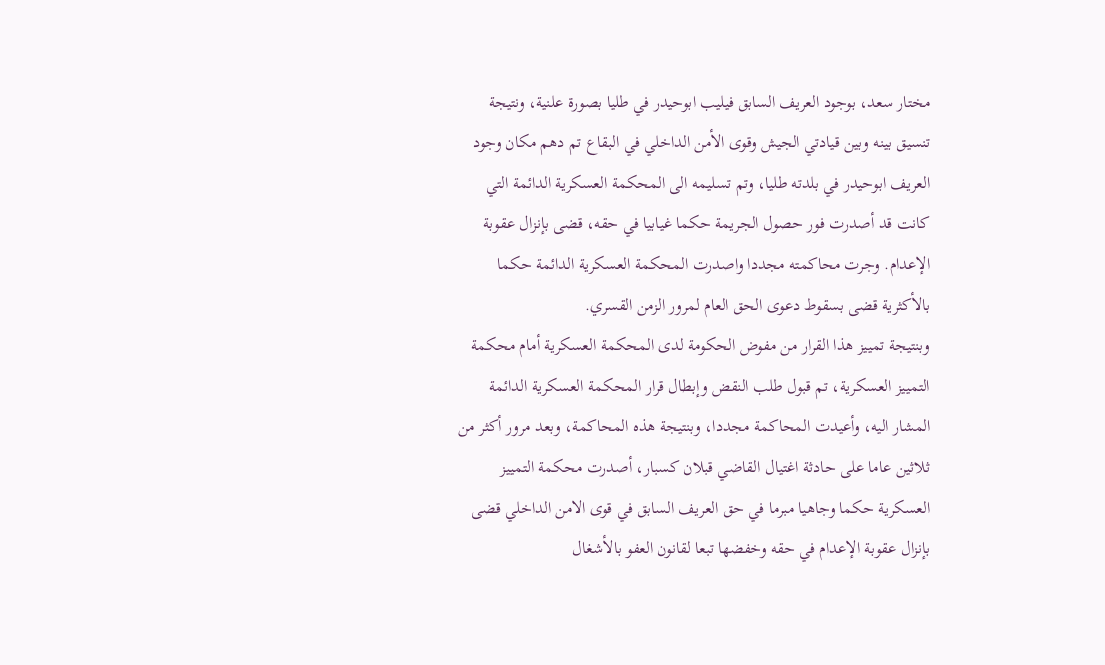مختار سعد، بوجود العريف السابق فيليب ابوحيدر في طليا بصورة علنية، ونتيجة تنسيق بينه وبين قيادتي الجيش وقوى الأمن الداخلي في البقاع تم دهم مكان وجود العريف ابوحيدر في بلدته طليا، وتم تسليمه الى المحكمة العسكرية الدائمة التي كانت قد أصدرت فور حصول الجريمة حكما غيابيا في حقه، قضى بإنزال عقوبة الإعدام. وجرت محاكمته مجددا واصدرت المحكمة العسكرية الدائمة حكما بالأكثرية قضى بسقوط دعوى الحق العام لمرور الزمن القسري.
وبنتيجة تمييز هذا القرار من مفوض الحكومة لدى المحكمة العسكرية أمام محكمة التمييز العسكرية، تم قبول طلب النقض وإبطال قرار المحكمة العسكرية الدائمة المشار اليه، وأعيدت المحاكمة مجددا، وبنتيجة هذه المحاكمة، وبعد مرور أكثر من ثلاثين عاما على حادثة اغتيال القاضي قبلان كسبار، أصدرت محكمة التمييز العسكرية حكما وجاهيا مبرما في حق العريف السابق في قوى الامن الداخلي قضى بإنزال عقوبة الإعدام في حقه وخفضها تبعا لقانون العفو بالأشغال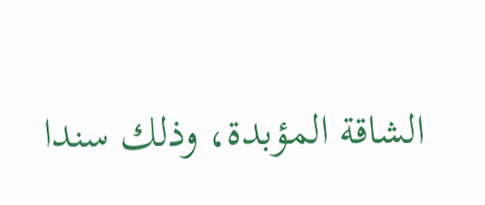الشاقة المؤبدة، وذلك سندا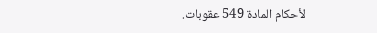لأحكام المادة 549 عقوبات.